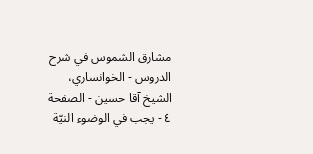مشارق الشموس في شرح الدروس - الخوانساري، الشيخ آقا حسين - الصفحة ٤ - يجب في الوضوء النيّة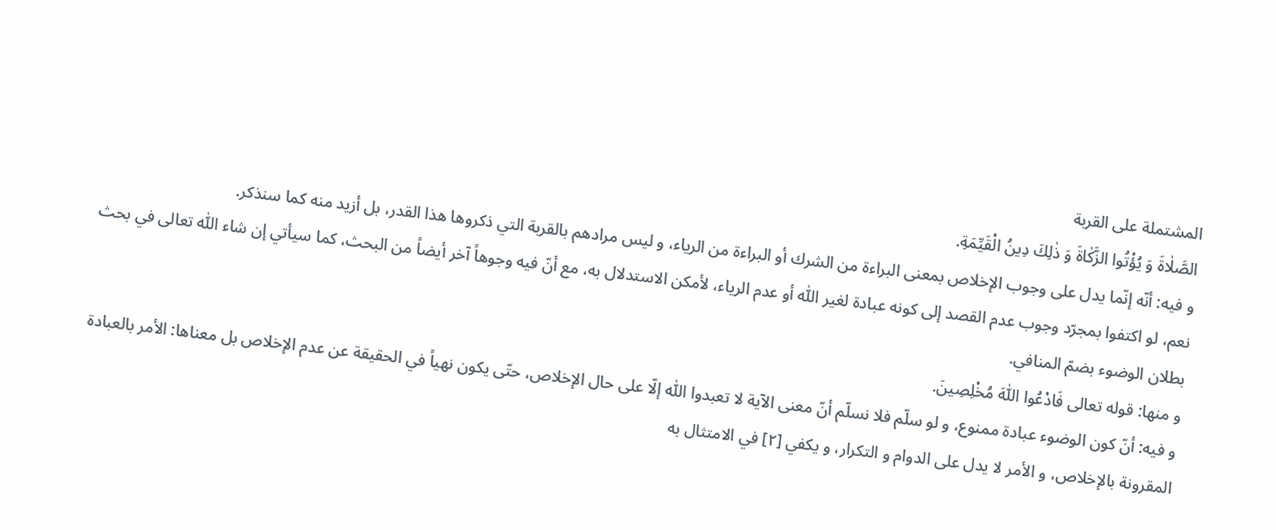المشتملة على القربة
الصَّلٰاةَ وَ يُؤْتُوا الزَّكٰاةَ وَ ذٰلِكَ دِينُ الْقَيِّمَةِ.
و فيه: أنّه إنّما يدل على وجوب الإخلاص بمعنى البراءة من الشرك أو البراءة من الرياء، و ليس مرادهم بالقربة التي ذكروها هذا القدر، بل أزيد منه كما سنذكر.
نعم، لو اكتفوا بمجرّد وجوب عدم القصد إلى كونه عبادة لغير اللّٰه أو عدم الرياء، لأمكن الاستدلال به، مع أنّ فيه وجوهاً آخر أيضاً من البحث، كما سيأتي إن شاء اللّٰه تعالى في بحث بطلان الوضوء بضمّ المنافي.
و منها: قوله تعالى فَادْعُوا اللّٰهَ مُخْلِصِينَ.
و فيه: أنّ كون الوضوء عبادة ممنوع، و لو سلّم فلا نسلّم أنّ معنى الآية لا تعبدوا اللّٰه إلّا على حال الإخلاص، حتّى يكون نهياً في الحقيقة عن عدم الإخلاص بل معناها: الأمر بالعبادة المقرونة بالإخلاص، و الأمر لا يدل على الدوام و التكرار، و يكفي [٢] في الامتثال به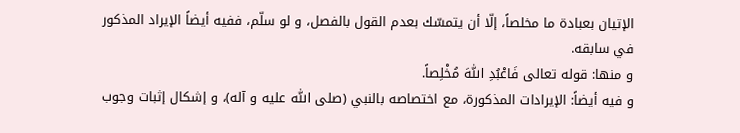الإتيان بعبادة ما مخلصاً، إلّا أن يتمسّك بعدم القول بالفصل، و لو سلّم، ففيه أيضاً الإيراد المذكور في سابقه.
و منها: قوله تعالى فَاعْبُدِ اللّٰهَ مُخْلِصاً.
و فيه أيضاً: الإيرادات المذكورة، مع اختصاصه بالنبي (صلى اللّٰه عليه و آله)، و إشكال إثبات وجوب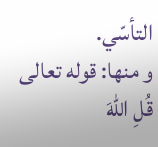التأسّي.
و منها: قوله تعالى قُلِ اللّٰهَ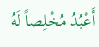أَعْبُدُ مُخْلِصاً لَهُ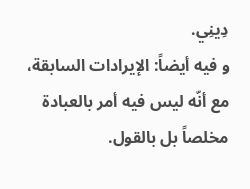دِينِي.
و فيه أيضاً: الإيرادات السابقة، مع أنّه ليس فيه أمر بالعبادة مخلصاً بل بالقول.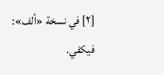[٢] في نسخة «ألف»: فيكفي.